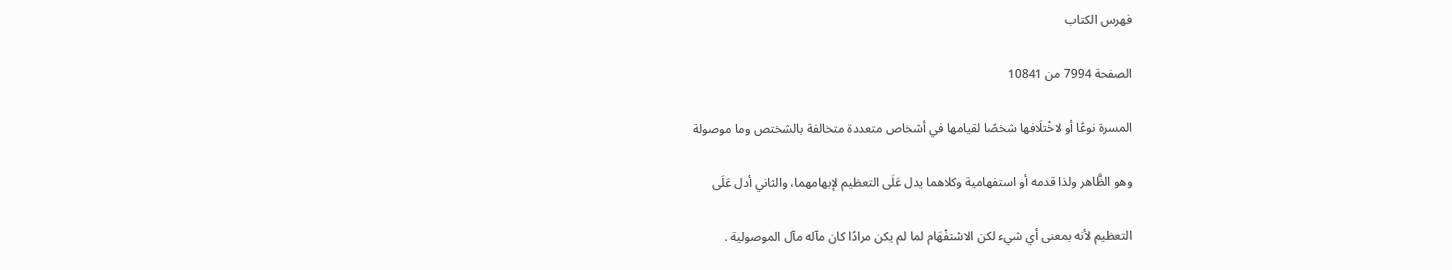فهرس الكتاب

الصفحة 7994 من 10841

المسرة نوعًا أو لاخْتلَافها شخصًا لقيامها في أشخاص متعددة متخالفة بالشختص وما موصولة

وهو الظَّاهر ولذا قدمه أو استفهامية وكلاهما يدل عَلَى التعظيم لإبهامهما، والثاني أدل عَلَى

التعظيم لأنه بمعنى أي شيء لكن الاسْتفْهَام لما لم يكن مرادًا كان مآله مآل الموصولية .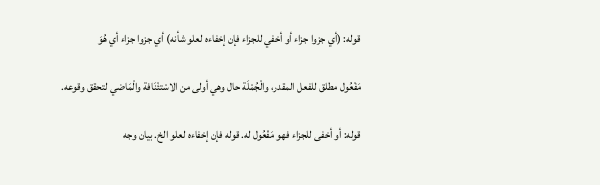قوله: (أي جزوا جزاء أو أخفي للجزاء فإن إخفاءه لعلو شأنه) أي جزوا جزاء أي هُوَ

مَفْعُول مطلق للفعل المقدر، والْجُمْلَة حال وهي أولى من الاسْتئْنَافة والْمَاضي لتحقق وقوعه.

قوله: أو أخفى للجزاء فهو مَفْعُول له. قوله فإن إخفاءه لعلو الخ. بيان وجه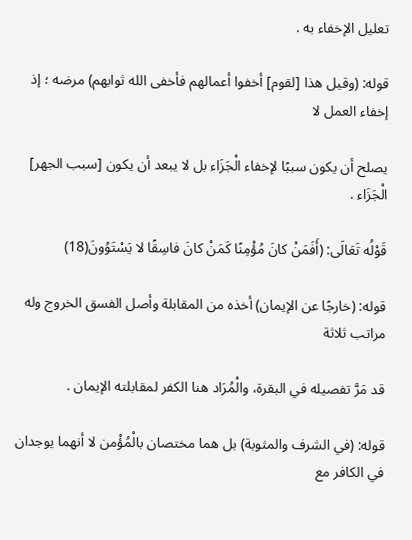تعليل الإخفاء به .

قوله: (وقيل هذا [لقوم] أخفوا أعمالهم فأخفى الله ثوابهم) مرضه ؛ إذ إخفاء العمل لا

يصلح أن يكون سببًا لإخفاء الْجَزَاء بل لا يبعد أن يكون [سبب الجهر] الْجَزَاء .

قَوْلُه تَعَالَى: (أَفَمَنْ كانَ مُؤْمِنًا كَمَنْ كانَ فاسِقًا لا يَسْتَوُونَ(18)

قوله: (خارجًا عن الإيمان) أخذه من المقابلة وأصل الفسق الخروج وله مراتب ثلاثة

قد مَرَّ تفصيله في البقرة، والْمُرَاد هنا الكفر لمقابلته الإيمان .

قوله: (في الشرف والمثوبة) بل هما مختصان بالْمُؤْمن لا أنهما يوجدان في الكافر مع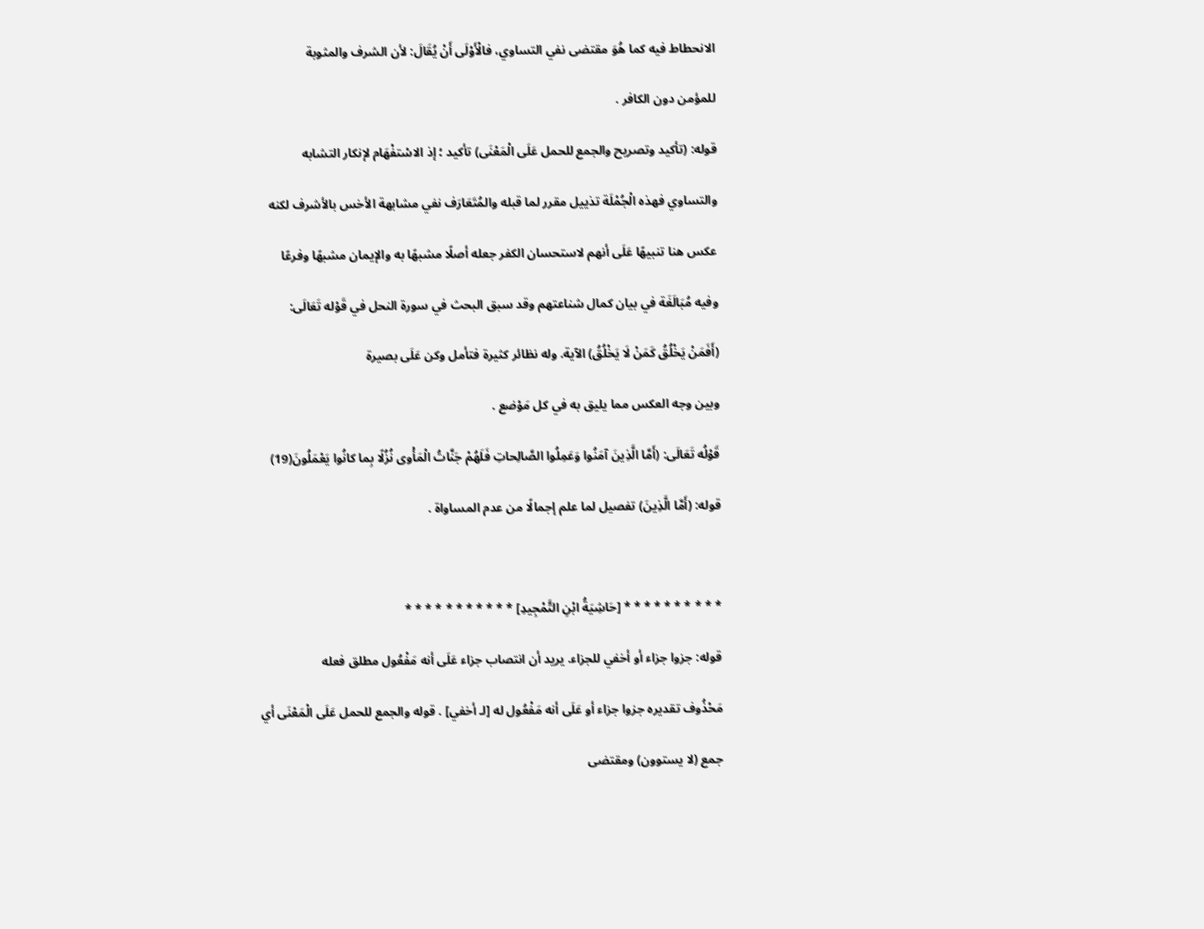الانحطاط فيه كما هُوَ مقتضى نفي التساوي، فالْأَوْلَى أَنْ يُقَالَ: لأن الشرف والمثوبة

للمؤمن دون الكافر .

قوله: (تأكيد وتصريح والجمع للحمل عَلَى الْمَعْنَى) تأكيد ؛ إذ الاسْتفْهَام لإنكار التشابه

والتساوي فهذه الْجُمْلَة تذييل مقرر لما قبله والمُتَعَارَف نفي مشابهة الأخس بالأشرف لكنه

عكس هنا تنبيهًا عَلَى أنهم لاستحسان الكفر جعله أصلًا مشبهًا به والإيمان مشبهًا وفرعًا

وفيه مُبَالَغَة في بيان كمال شناعتهم وقد سبق البحث في سورة النحل في قَوْله تَعَالَى:

(أَفَمَنْ يَخْلُقُ كَمَنْ لَا يَخْلُقُ) الآية. وله نظائر كثيرة فتأمل وكن عَلَى بصيرة

وبين وجه العكس مما يليق به في كل مَوْضع .

قَوْلُه تَعَالَى: (أَمَّا الَّذِينَ آمَنُوا وَعَمِلُوا الصَّالِحاتِ فَلَهُمْ جَنَّاتُ الْمَأْوى نُزُلًا بِما كانُوا يَعْمَلُونَ(19)

قوله: (أَمَّا الَّذِينَ) تفصيل لما علم إجمالًا من عدم المساواة .



* * * * * * * * * * [حَاشِيَةُ ابْنِ التَّمْجِيدِ] * * * * * * * * * * *

قوله: جزوا جزاء أو أخفي للجزاء. يريد أن انتصاب جزاء عَلَى أنه مَفْعُول مطلق فعله

مَحْذُوف تقديره جزوا جزاء أو عَلَى أنه مَفْعُول له [لـ أخفي] . قوله والجمع للحمل عَلَى الْمَعْنَى أي

جمع (لا يستوون) ومقتضى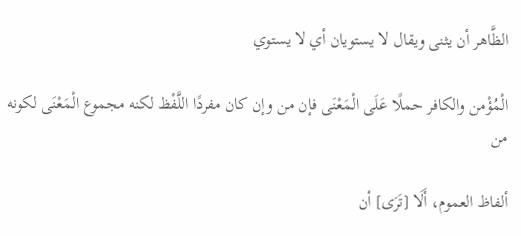الظَّاهر أن يثنى ويقال لا يستويان أي لا يستوي

الْمُؤْمن والكافر حملًا عَلَى الْمَعْنَى فإن من وإن كان مفردًا اللَّفْظ لكنه مجموع الْمَعْنَى لكونه من

ألفاظ العموم، أَلَا [تَرَى] أن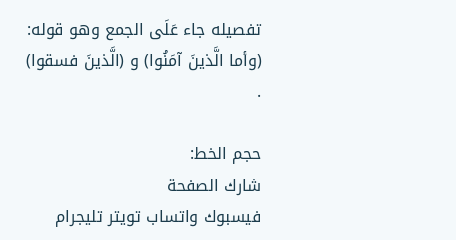تفصيله جاء عَلَى الجمع وهو قوله: (وأما الَّذينَ آمَنُوا) و (الَّذينَ فسقوا) .

حجم الخط:
شارك الصفحة
فيسبوك واتساب تويتر تليجرام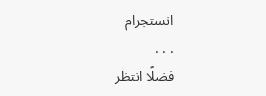انستجرام
. . .
فضلًا انتظر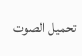تحميل الصوت